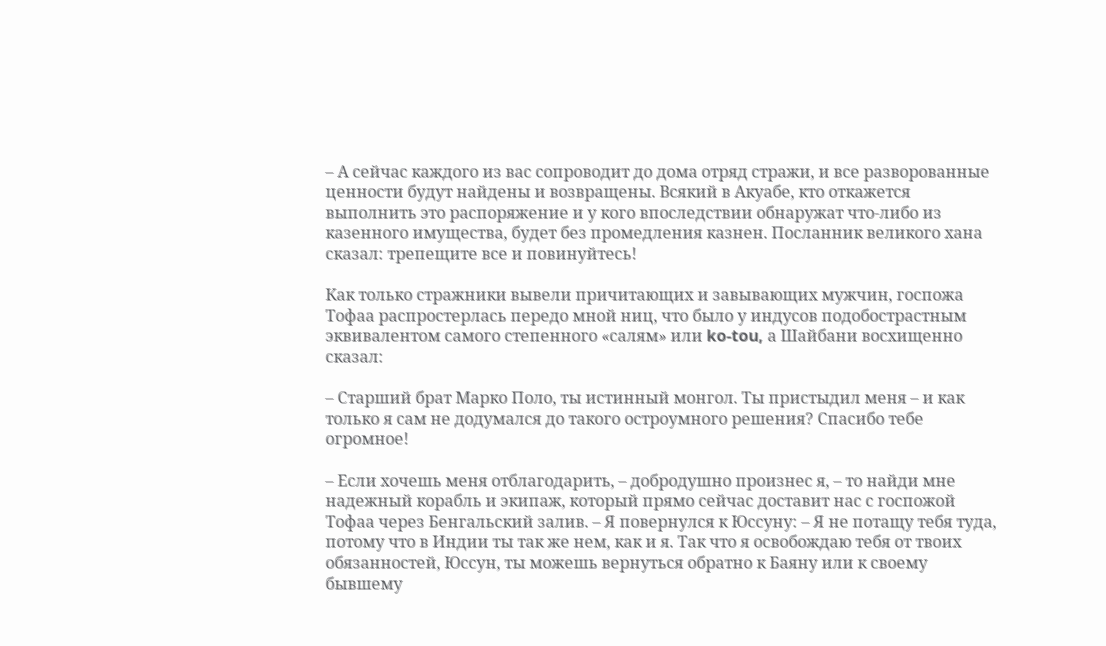– А сейчас каждого из вас сопроводит до дома отряд стражи, и все разворованные ценности будут найдены и возвращены. Всякий в Акуабе, кто откажется выполнить это распоряжение и у кого впоследствии обнаружат что-либо из казенного имущества, будет без промедления казнен. Посланник великого хана сказал: трепещите все и повинуйтесь!

Как только стражники вывели причитающих и завывающих мужчин, госпожа Тофаа распростерлась передо мной ниц, что было у индусов подобострастным эквивалентом самого степенного «салям» или ko-tou, а Шайбани восхищенно сказал:

– Старший брат Марко Поло, ты истинный монгол. Ты пристыдил меня – и как только я сам не додумался до такого остроумного решения? Спасибо тебе огромное!

– Если хочешь меня отблагодарить, – добродушно произнес я, – то найди мне надежный корабль и экипаж, который прямо сейчас доставит нас с госпожой Тофаа через Бенгальский залив. – Я повернулся к Юссуну: – Я не потащу тебя туда, потому что в Индии ты так же нем, как и я. Так что я освобождаю тебя от твоих обязанностей, Юссун, ты можешь вернуться обратно к Баяну или к своему бывшему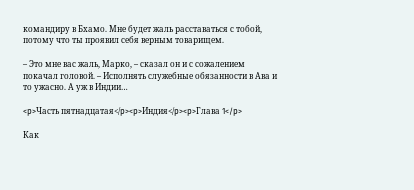командиру в Бхамо. Мне будет жаль расставаться с тобой, потому что ты проявил себя верным товарищем.

– Это мне вас жаль, Марко, – сказал он и с сожалением покачал головой. – Исполнять служебные обязанности в Ава и то ужасно. А уж в Индии…

<p>Часть пятнадцатая</p><p>Индия</p><p>Глава 1</p>

Как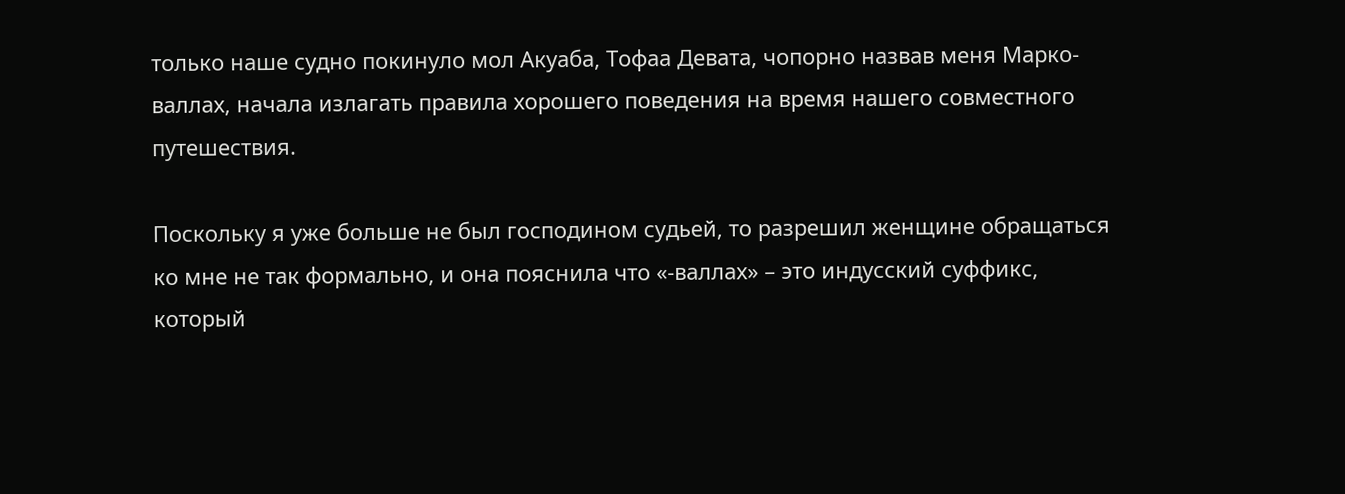только наше судно покинуло мол Акуаба, Тофаа Девата, чопорно назвав меня Марко-валлах, начала излагать правила хорошего поведения на время нашего совместного путешествия.

Поскольку я уже больше не был господином судьей, то разрешил женщине обращаться ко мне не так формально, и она пояснила что «-валлах» – это индусский суффикс, который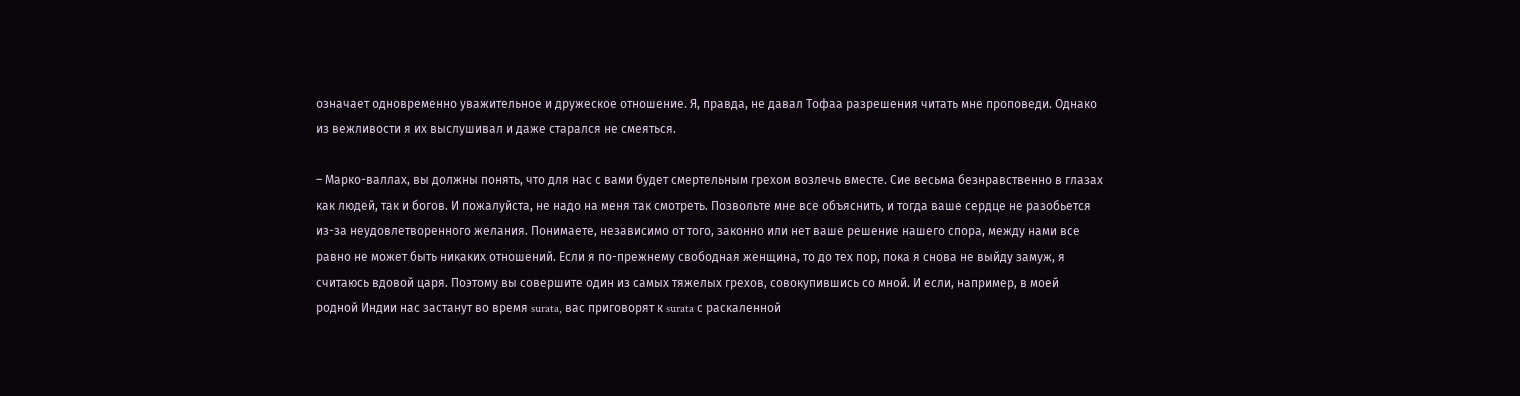означает одновременно уважительное и дружеское отношение. Я, правда, не давал Тофаа разрешения читать мне проповеди. Однако из вежливости я их выслушивал и даже старался не смеяться.

– Марко-валлах, вы должны понять, что для нас с вами будет смертельным грехом возлечь вместе. Сие весьма безнравственно в глазах как людей, так и богов. И пожалуйста, не надо на меня так смотреть. Позвольте мне все объяснить, и тогда ваше сердце не разобьется из-за неудовлетворенного желания. Понимаете, независимо от того, законно или нет ваше решение нашего спора, между нами все равно не может быть никаких отношений. Если я по-прежнему свободная женщина, то до тех пор, пока я снова не выйду замуж, я считаюсь вдовой царя. Поэтому вы совершите один из самых тяжелых грехов, совокупившись со мной. И если, например, в моей родной Индии нас застанут во время surata, вас приговорят к surata с раскаленной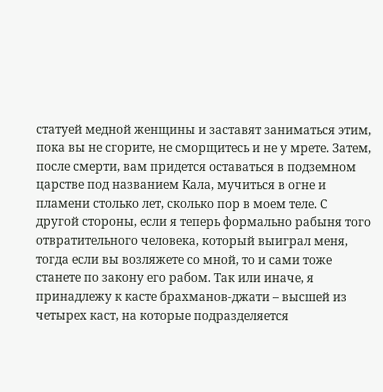статуей медной женщины и заставят заниматься этим, пока вы не сгорите, не сморщитесь и не у мрете. Затем, после смерти, вам придется оставаться в подземном царстве под названием Кала, мучиться в огне и пламени столько лет, сколько пор в моем теле. С другой стороны, если я теперь формально рабыня того отвратительного человека, который выиграл меня, тогда если вы возляжете со мной, то и сами тоже станете по закону его рабом. Так или иначе, я принадлежу к касте брахманов-джати – высшей из четырех каст, на которые подразделяется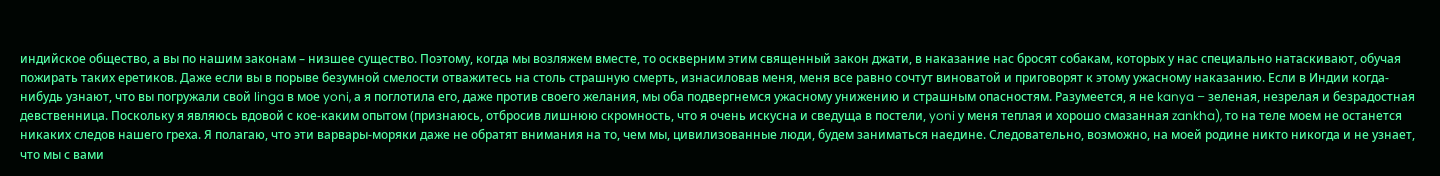индийское общество, а вы по нашим законам – низшее существо. Поэтому, когда мы возляжем вместе, то оскверним этим священный закон джати, в наказание нас бросят собакам, которых у нас специально натаскивают, обучая пожирать таких еретиков. Даже если вы в порыве безумной смелости отважитесь на столь страшную смерть, изнасиловав меня, меня все равно сочтут виноватой и приговорят к этому ужасному наказанию. Если в Индии когда-нибудь узнают, что вы погружали свой linga в мое yoni, а я поглотила его, даже против своего желания, мы оба подвергнемся ужасному унижению и страшным опасностям. Разумеется, я не kanya – зеленая, незрелая и безрадостная девственница. Поскольку я являюсь вдовой с кое-каким опытом (признаюсь, отбросив лишнюю скромность, что я очень искусна и сведуща в постели, yoni у меня теплая и хорошо смазанная zankha), то на теле моем не останется никаких следов нашего греха. Я полагаю, что эти варвары-моряки даже не обратят внимания на то, чем мы, цивилизованные люди, будем заниматься наедине. Следовательно, возможно, на моей родине никто никогда и не узнает, что мы с вами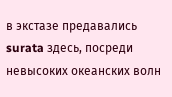в экстазе предавались surata здесь, посреди невысоких океанских волн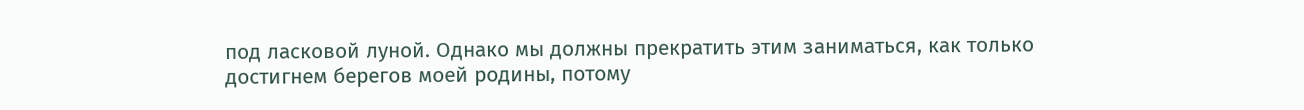под ласковой луной. Однако мы должны прекратить этим заниматься, как только достигнем берегов моей родины, потому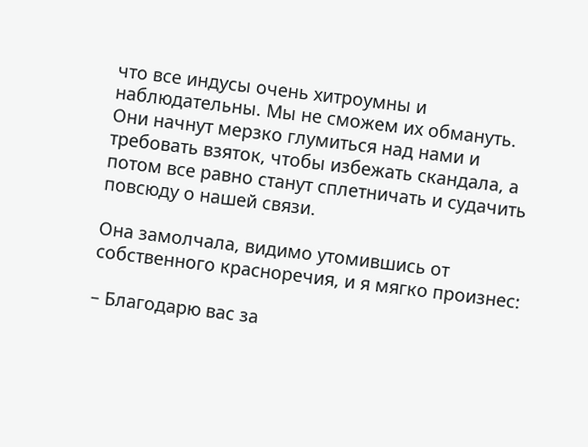что все индусы очень хитроумны и наблюдательны. Мы не сможем их обмануть. Они начнут мерзко глумиться над нами и требовать взяток, чтобы избежать скандала, а потом все равно станут сплетничать и судачить повсюду о нашей связи.

Она замолчала, видимо утомившись от собственного красноречия, и я мягко произнес:

– Благодарю вас за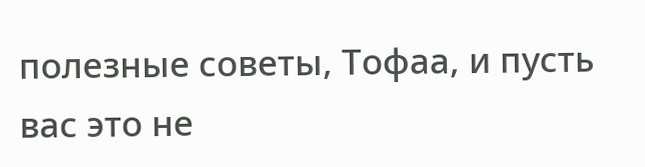полезные советы, Тофаа, и пусть вас это не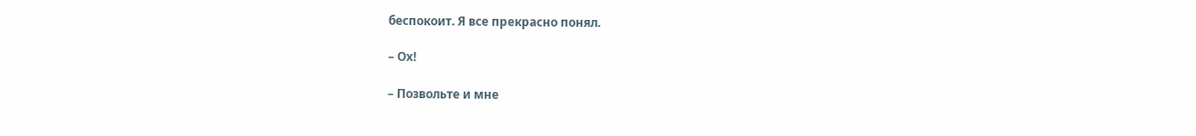беспокоит. Я все прекрасно понял.

– Ох!

– Позвольте и мне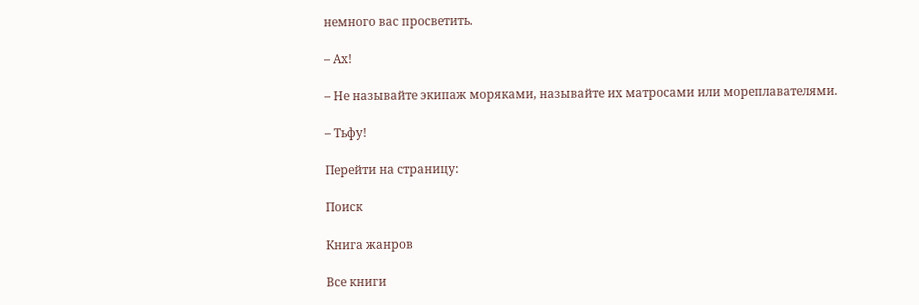немного вас просветить.

– Ах!

– Не называйте экипаж моряками, называйте их матросами или мореплавателями.

– Тьфу!

Перейти на страницу:

Поиск

Книга жанров

Все книги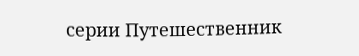серии Путешественник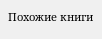Похожие книги